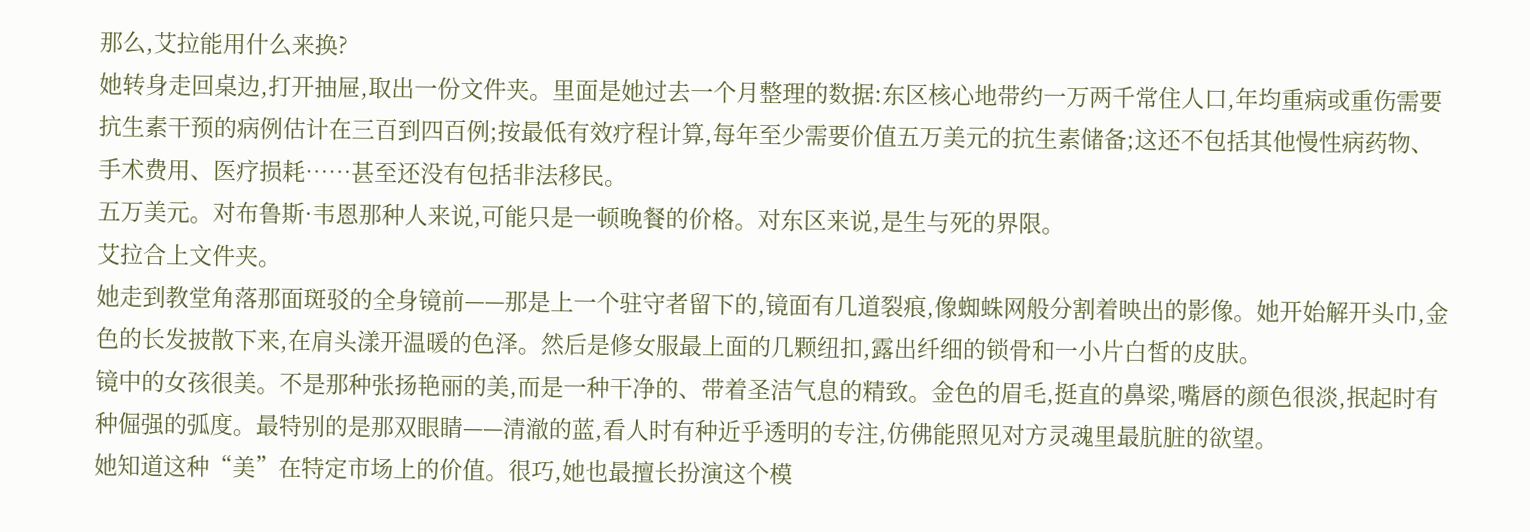那么,艾拉能用什么来换?
她转身走回桌边,打开抽屉,取出一份文件夹。里面是她过去一个月整理的数据:东区核心地带约一万两千常住人口,年均重病或重伤需要抗生素干预的病例估计在三百到四百例;按最低有效疗程计算,每年至少需要价值五万美元的抗生素储备;这还不包括其他慢性病药物、手术费用、医疗损耗……甚至还没有包括非法移民。
五万美元。对布鲁斯·韦恩那种人来说,可能只是一顿晚餐的价格。对东区来说,是生与死的界限。
艾拉合上文件夹。
她走到教堂角落那面斑驳的全身镜前——那是上一个驻守者留下的,镜面有几道裂痕,像蜘蛛网般分割着映出的影像。她开始解开头巾,金色的长发披散下来,在肩头漾开温暖的色泽。然后是修女服最上面的几颗纽扣,露出纤细的锁骨和一小片白皙的皮肤。
镜中的女孩很美。不是那种张扬艳丽的美,而是一种干净的、带着圣洁气息的精致。金色的眉毛,挺直的鼻梁,嘴唇的颜色很淡,抿起时有种倔强的弧度。最特别的是那双眼睛——清澈的蓝,看人时有种近乎透明的专注,仿佛能照见对方灵魂里最肮脏的欲望。
她知道这种“美”在特定市场上的价值。很巧,她也最擅长扮演这个模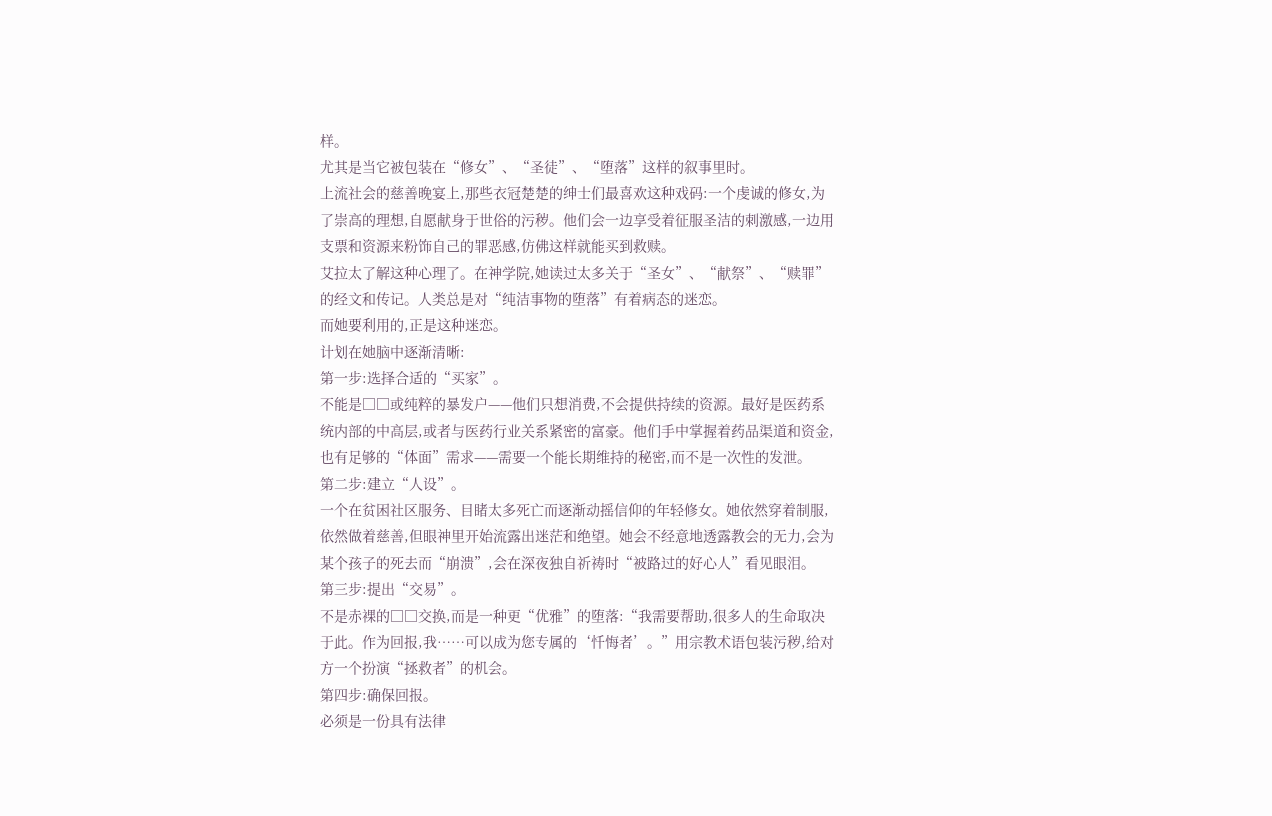样。
尤其是当它被包装在“修女”、“圣徒”、“堕落”这样的叙事里时。
上流社会的慈善晚宴上,那些衣冠楚楚的绅士们最喜欢这种戏码:一个虔诚的修女,为了崇高的理想,自愿献身于世俗的污秽。他们会一边享受着征服圣洁的刺激感,一边用支票和资源来粉饰自己的罪恶感,仿佛这样就能买到救赎。
艾拉太了解这种心理了。在神学院,她读过太多关于“圣女”、“献祭”、“赎罪”的经文和传记。人类总是对“纯洁事物的堕落”有着病态的迷恋。
而她要利用的,正是这种迷恋。
计划在她脑中逐渐清晰:
第一步:选择合适的“买家”。
不能是□□或纯粹的暴发户——他们只想消费,不会提供持续的资源。最好是医药系统内部的中高层,或者与医药行业关系紧密的富豪。他们手中掌握着药品渠道和资金,也有足够的“体面”需求——需要一个能长期维持的秘密,而不是一次性的发泄。
第二步:建立“人设”。
一个在贫困社区服务、目睹太多死亡而逐渐动摇信仰的年轻修女。她依然穿着制服,依然做着慈善,但眼神里开始流露出迷茫和绝望。她会不经意地透露教会的无力,会为某个孩子的死去而“崩溃”,会在深夜独自祈祷时“被路过的好心人”看见眼泪。
第三步:提出“交易”。
不是赤裸的□□交换,而是一种更“优雅”的堕落:“我需要帮助,很多人的生命取决于此。作为回报,我……可以成为您专属的‘忏悔者’。”用宗教术语包装污秽,给对方一个扮演“拯救者”的机会。
第四步:确保回报。
必须是一份具有法律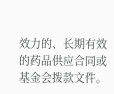效力的、长期有效的药品供应合同或基金会拨款文件。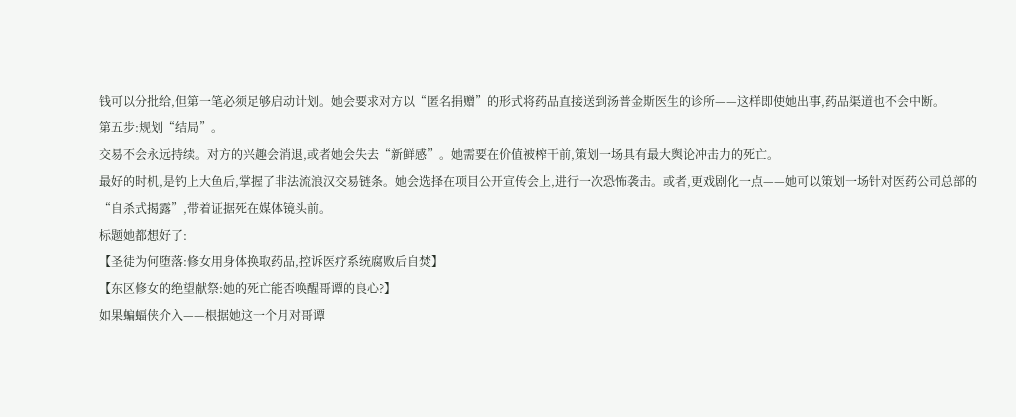钱可以分批给,但第一笔必须足够启动计划。她会要求对方以“匿名捐赠”的形式将药品直接送到汤普金斯医生的诊所——这样即使她出事,药品渠道也不会中断。
第五步:规划“结局”。
交易不会永远持续。对方的兴趣会消退,或者她会失去“新鲜感”。她需要在价值被榨干前,策划一场具有最大舆论冲击力的死亡。
最好的时机,是钓上大鱼后,掌握了非法流浪汉交易链条。她会选择在项目公开宣传会上,进行一次恐怖袭击。或者,更戏剧化一点——她可以策划一场针对医药公司总部的“自杀式揭露”,带着证据死在媒体镜头前。
标题她都想好了:
【圣徒为何堕落:修女用身体换取药品,控诉医疗系统腐败后自焚】
【东区修女的绝望献祭:她的死亡能否唤醒哥谭的良心?】
如果蝙蝠侠介入——根据她这一个月对哥谭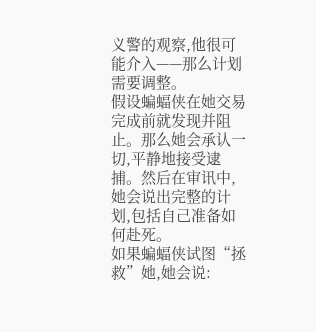义警的观察,他很可能介入——那么计划需要调整。
假设蝙蝠侠在她交易完成前就发现并阻止。那么她会承认一切,平静地接受逮捕。然后在审讯中,她会说出完整的计划,包括自己准备如何赴死。
如果蝙蝠侠试图“拯救”她,她会说: